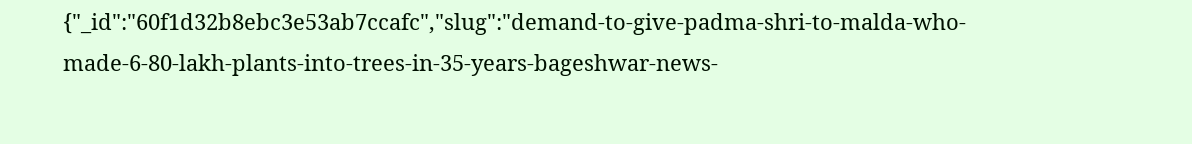{"_id":"60f1d32b8ebc3e53ab7ccafc","slug":"demand-to-give-padma-shri-to-malda-who-made-6-80-lakh-plants-into-trees-in-35-years-bageshwar-news-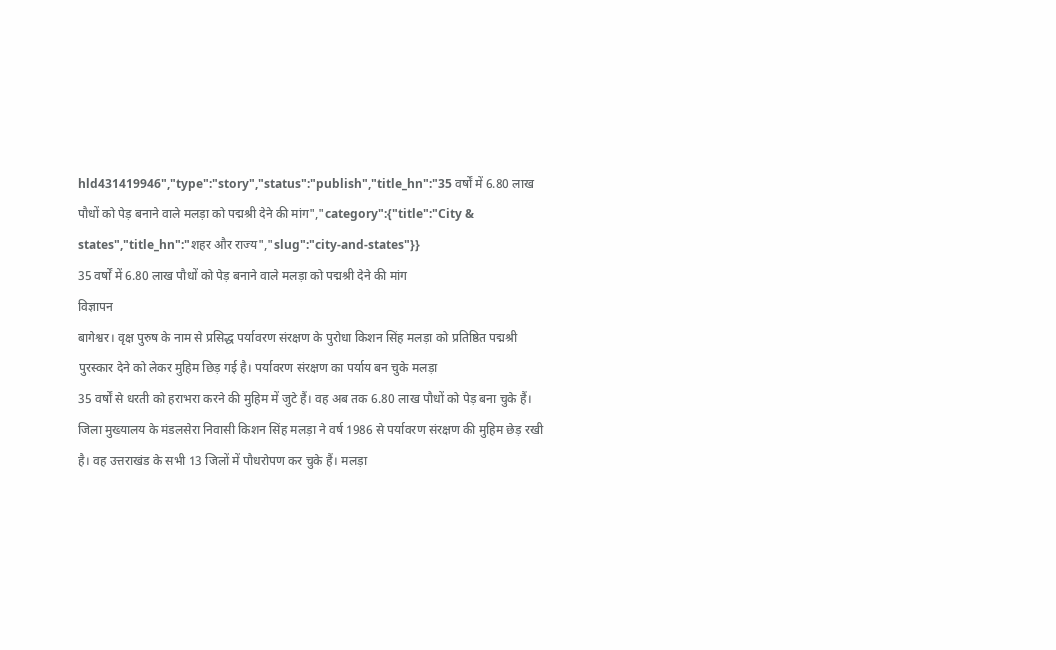hld431419946","type":"story","status":"publish","title_hn":"35 वर्षों में 6.80 लाख पौधों को पेड़ बनाने वाले मलड़ा को पद्मश्री देने की मांग","category":{"title":"City & states","title_hn":"शहर और राज्य","slug":"city-and-states"}}
35 वर्षों में 6.80 लाख पौधों को पेड़ बनाने वाले मलड़ा को पद्मश्री देने की मांग
विज्ञापन
बागेश्वर। वृक्ष पुरुष के नाम से प्रसिद्ध पर्यावरण संरक्षण के पुरोधा किशन सिंह मलड़ा को प्रतिष्ठित पद्मश्री पुरस्कार देने को लेकर मुहिम छिड़ गई है। पर्यावरण संरक्षण का पर्याय बन चुके मलड़ा
35 वर्षों से धरती को हराभरा करने की मुहिम में जुटे हैं। वह अब तक 6.80 लाख पौधों को पेड़ बना चुके हैं।
जिला मुख्यालय के मंडलसेरा निवासी किशन सिंह मलड़ा ने वर्ष 1986 से पर्यावरण संरक्षण की मुहिम छेड़ रखी है। वह उत्तराखंड के सभी 13 जिलों में पौधरोपण कर चुके हैं। मलड़ा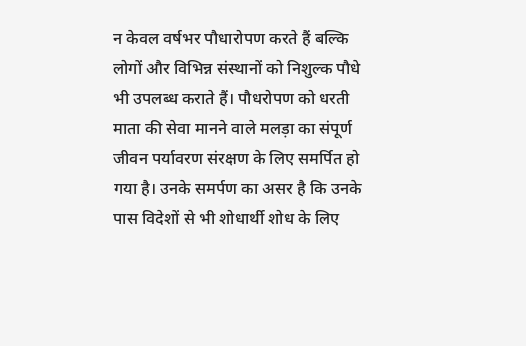न केवल वर्षभर पौधारोपण करते हैं बल्कि लोगों और विभिन्न संस्थानों को निशुल्क पौधे भी उपलब्ध कराते हैं। पौधरोपण को धरती माता की सेवा मानने वाले मलड़ा का संपूर्ण जीवन पर्यावरण संरक्षण के लिए समर्पित हो गया है। उनके समर्पण का असर है कि उनके पास विदेशों से भी शोधार्थी शोध के लिए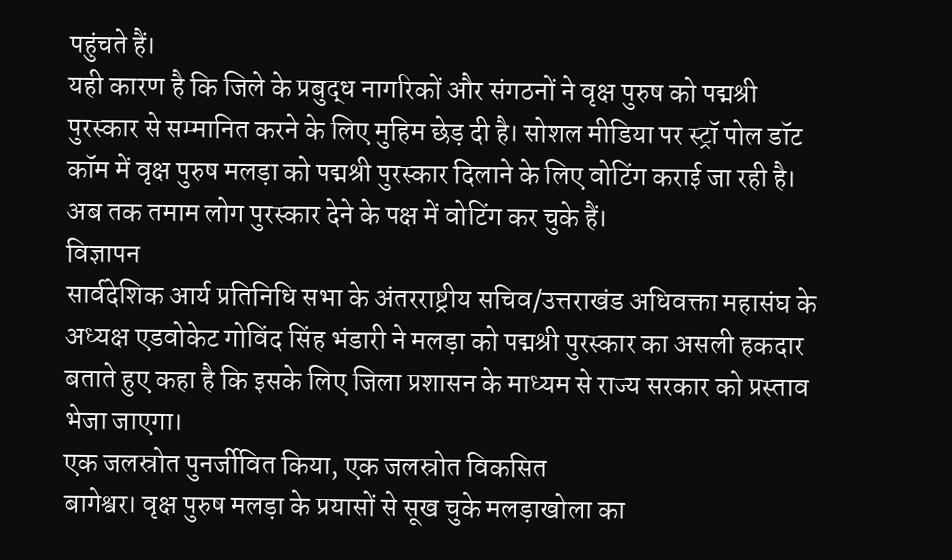पहुंचते हैं।
यही कारण है कि जिले के प्रबुद्ध नागरिकों और संगठनों ने वृक्ष पुरुष को पद्मश्री पुरस्कार से सम्मानित करने के लिए मुहिम छेड़ दी है। सोशल मीडिया पर स्ट्रॉ पोल डॉट कॉम में वृक्ष पुरुष मलड़ा को पद्मश्री पुरस्कार दिलाने के लिए वोटिंग कराई जा रही है। अब तक तमाम लोग पुरस्कार देने के पक्ष में वोटिंग कर चुके हैं।
विज्ञापन
सार्वदेशिक आर्य प्रतिनिधि सभा के अंतरराष्ट्रीय सचिव/उत्तराखंड अधिवक्ता महासंघ के अध्यक्ष एडवोकेट गोविंद सिंह भंडारी ने मलड़ा को पद्मश्री पुरस्कार का असली हकदार बताते हुए कहा है कि इसके लिए जिला प्रशासन के माध्यम से राज्य सरकार को प्रस्ताव भेजा जाएगा।
एक जलस्रोत पुनर्जीवित किया, एक जलस्रोत विकसित
बागेश्वर। वृक्ष पुरुष मलड़ा के प्रयासों से सूख चुके मलड़ाखोला का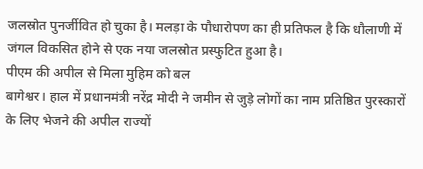जलस्रोत पुनर्जीवित हो चुका है। मलड़ा के पौधारोपण का ही प्रतिफल है कि धौलाणी में जंगल विकसित होने से एक नया जलस्रोत प्रस्फुटित हुआ है।
पीएम की अपील से मिला मुहिम को बल
बागेश्वर। हाल में प्रधानमंत्री नरेंद्र मोदी ने जमीन से जुड़े लोगों का नाम प्रतिष्ठित पुरस्कारों के लिए भेजने की अपील राज्यों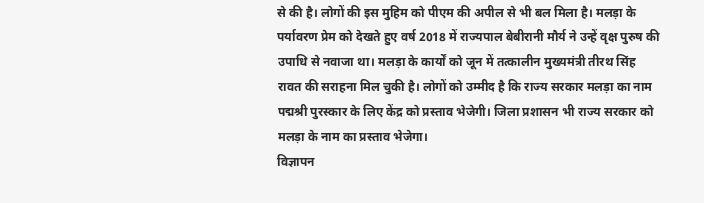से की है। लोगों की इस मुहिम को पीएम की अपील से भी बल मिला है। मलड़ा के पर्यावरण प्रेम को देखते हुए वर्ष 2018 में राज्यपाल बेबीरानी मौर्य ने उन्हें वृक्ष पुरुष की उपाधि से नवाजा था। मलड़ा के कार्यों को जून में तत्कालीन मुख्यमंत्री तीरथ सिंह रावत की सराहना मिल चुकी है। लोगों को उम्मीद है कि राज्य सरकार मलड़ा का नाम पद्मश्री पुरस्कार के लिए केंद्र को प्रस्ताव भेजेगी। जिला प्रशासन भी राज्य सरकार को मलड़ा के नाम का प्रस्ताव भेजेगा।
विज्ञापन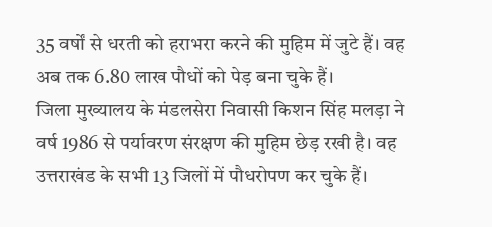35 वर्षों से धरती को हराभरा करने की मुहिम में जुटे हैं। वह अब तक 6.80 लाख पौधों को पेड़ बना चुके हैं।
जिला मुख्यालय के मंडलसेरा निवासी किशन सिंह मलड़ा ने वर्ष 1986 से पर्यावरण संरक्षण की मुहिम छेड़ रखी है। वह उत्तराखंड के सभी 13 जिलों में पौधरोपण कर चुके हैं।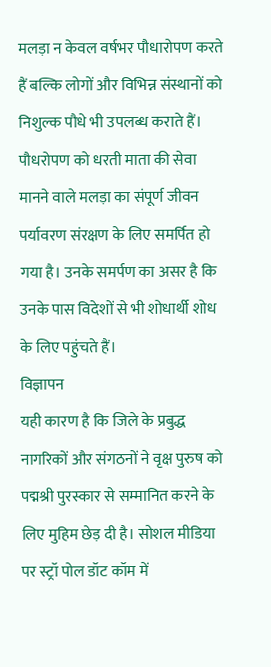मलड़ा न केवल वर्षभर पौधारोपण करते हैं बल्कि लोगों और विभिन्न संस्थानों को निशुल्क पौधे भी उपलब्ध कराते हैं। पौधरोपण को धरती माता की सेवा मानने वाले मलड़ा का संपूर्ण जीवन पर्यावरण संरक्षण के लिए समर्पित हो गया है। उनके समर्पण का असर है कि उनके पास विदेशों से भी शोधार्थी शोध के लिए पहुंचते हैं।
विज्ञापन
यही कारण है कि जिले के प्रबुद्ध नागरिकों और संगठनों ने वृक्ष पुरुष को पद्मश्री पुरस्कार से सम्मानित करने के लिए मुहिम छेड़ दी है। सोशल मीडिया पर स्ट्रॉ पोल डॉट कॉम में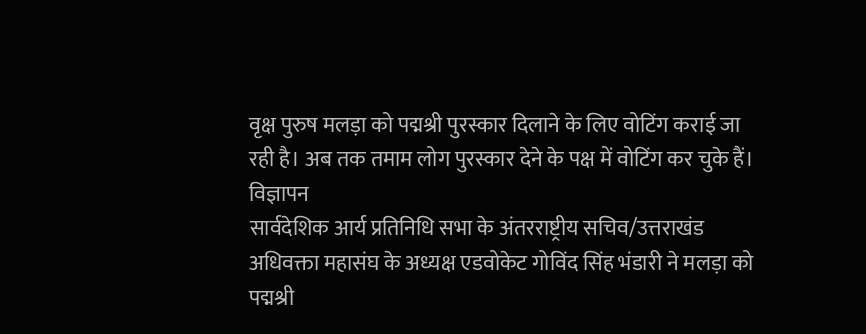वृक्ष पुरुष मलड़ा को पद्मश्री पुरस्कार दिलाने के लिए वोटिंग कराई जा रही है। अब तक तमाम लोग पुरस्कार देने के पक्ष में वोटिंग कर चुके हैं।
विज्ञापन
सार्वदेशिक आर्य प्रतिनिधि सभा के अंतरराष्ट्रीय सचिव/उत्तराखंड अधिवक्ता महासंघ के अध्यक्ष एडवोकेट गोविंद सिंह भंडारी ने मलड़ा को पद्मश्री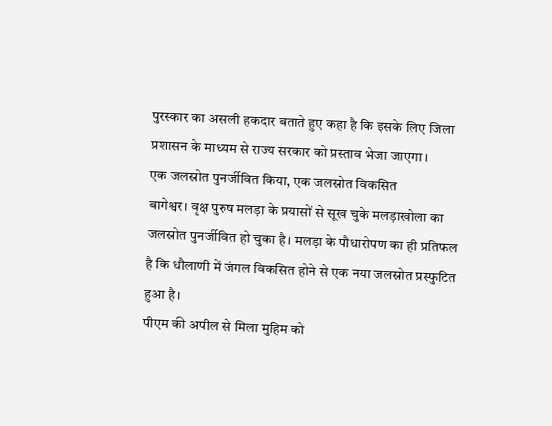पुरस्कार का असली हकदार बताते हुए कहा है कि इसके लिए जिला प्रशासन के माध्यम से राज्य सरकार को प्रस्ताव भेजा जाएगा।
एक जलस्रोत पुनर्जीवित किया, एक जलस्रोत विकसित
बागेश्वर। वृक्ष पुरुष मलड़ा के प्रयासों से सूख चुके मलड़ाखोला का जलस्रोत पुनर्जीवित हो चुका है। मलड़ा के पौधारोपण का ही प्रतिफल है कि धौलाणी में जंगल विकसित होने से एक नया जलस्रोत प्रस्फुटित हुआ है।
पीएम की अपील से मिला मुहिम को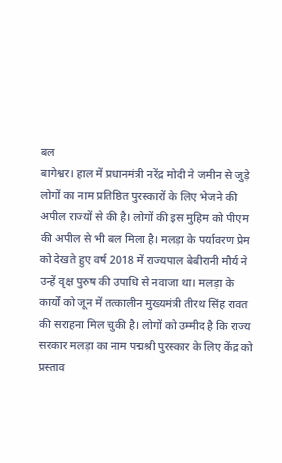बल
बागेश्वर। हाल में प्रधानमंत्री नरेंद्र मोदी ने जमीन से जुड़े लोगों का नाम प्रतिष्ठित पुरस्कारों के लिए भेजने की अपील राज्यों से की है। लोगों की इस मुहिम को पीएम की अपील से भी बल मिला है। मलड़ा के पर्यावरण प्रेम को देखते हुए वर्ष 2018 में राज्यपाल बेबीरानी मौर्य ने उन्हें वृक्ष पुरुष की उपाधि से नवाजा था। मलड़ा के कार्यों को जून में तत्कालीन मुख्यमंत्री तीरथ सिंह रावत की सराहना मिल चुकी है। लोगों को उम्मीद है कि राज्य सरकार मलड़ा का नाम पद्मश्री पुरस्कार के लिए केंद्र को प्रस्ताव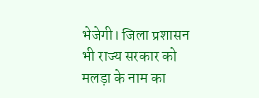भेजेगी। जिला प्रशासन भी राज्य सरकार को मलड़ा के नाम का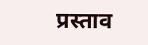प्रस्ताव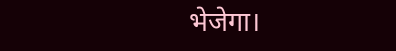भेजेगा।